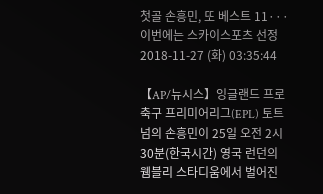첫골 손흥민, 또 베스트 11···이번에는 스카이스포츠 선정
2018-11-27 (화) 03:35:44

【AP/뉴시스】잉글랜드 프로축구 프리미어리그(EPL) 토트넘의 손흥민이 25일 오전 2시30분(한국시간) 영국 런던의 웸블리 스타디움에서 벌어진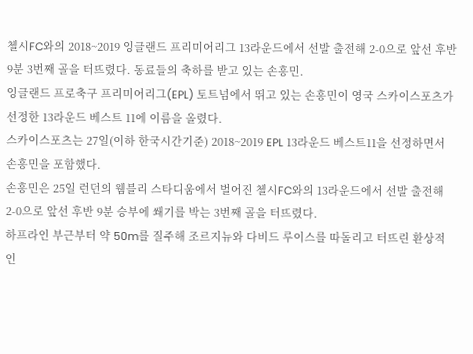첼시FC와의 2018~2019 잉글랜드 프리미어리그 13라운드에서 선발 출전해 2-0으로 앞선 후반 9분 3번째 골을 터뜨렸다. 동료들의 축하를 받고 있는 손흥민.
잉글랜드 프로축구 프리미어리그(EPL) 토트넘에서 뛰고 있는 손흥민이 영국 스카이스포츠가 선정한 13라운드 베스트 11에 이름을 올렸다.
스카이스포츠는 27일(이하 한국시간기준) 2018~2019 EPL 13라운드 베스트11을 선정하면서 손흥민을 포함했다.
손흥민은 25일 런던의 웸블리 스타디움에서 벌어진 첼시FC와의 13라운드에서 선발 출전해 2-0으로 앞선 후반 9분 승부에 쐐기를 박는 3번째 골을 터뜨렸다.
하프라인 부근부터 약 50m를 질주해 조르지뉴와 다비드 루이스를 따돌리고 터뜨린 환상적인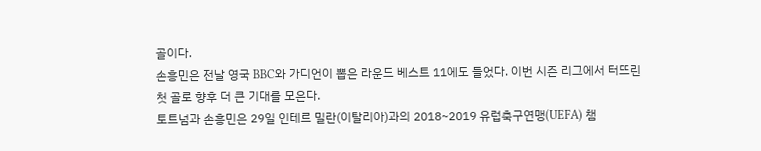골이다.
손흥민은 전날 영국 BBC와 가디언이 뽑은 라운드 베스트 11에도 들었다. 이번 시즌 리그에서 터뜨린 첫 골로 향후 더 큰 기대를 모은다.
토트넘과 손흥민은 29일 인테르 밀란(이탈리아)과의 2018~2019 유럽축구연맹(UEFA) 챔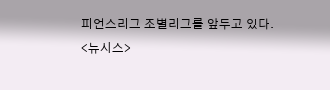피언스리그 조별리그를 앞두고 있다.
<뉴시스>